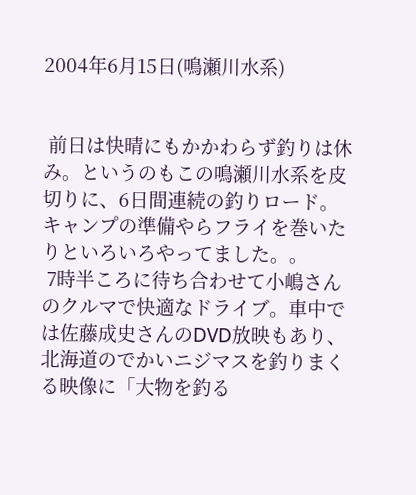2004年6月15日(鳴瀬川水系)


 前日は快晴にもかかわらず釣りは休み。というのもこの鳴瀬川水系を皮切りに、6日間連続の釣りロード。キャンプの準備やらフライを巻いたりといろいろやってました。。
 7時半ころに待ち合わせて小嶋さんのクルマで快適なドライブ。車中では佐藤成史さんのDVD放映もあり、北海道のでかいニジマスを釣りまくる映像に「大物を釣る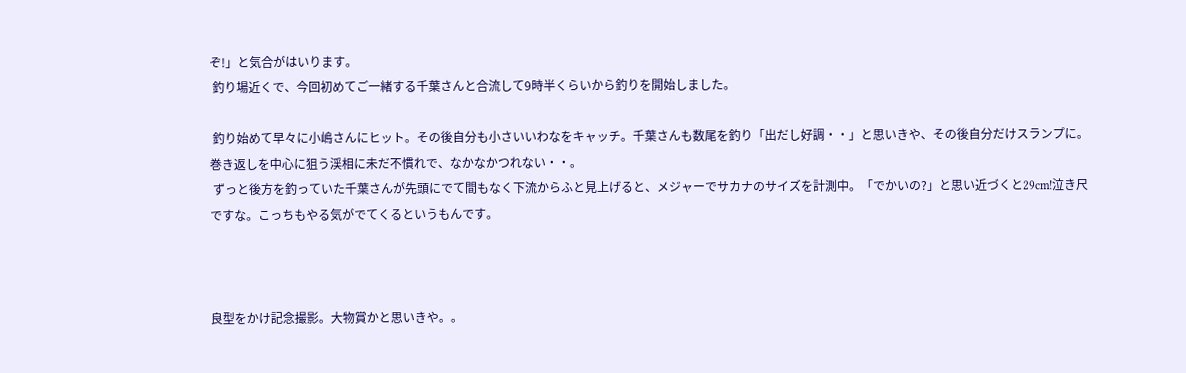ぞ!」と気合がはいります。
 釣り場近くで、今回初めてご一緒する千葉さんと合流して9時半くらいから釣りを開始しました。

 釣り始めて早々に小嶋さんにヒット。その後自分も小さいいわなをキャッチ。千葉さんも数尾を釣り「出だし好調・・」と思いきや、その後自分だけスランプに。巻き返しを中心に狙う渓相に未だ不慣れで、なかなかつれない・・。
 ずっと後方を釣っていた千葉さんが先頭にでて間もなく下流からふと見上げると、メジャーでサカナのサイズを計測中。「でかいの?」と思い近づくと29cm!泣き尺ですな。こっちもやる気がでてくるというもんです。



良型をかけ記念撮影。大物賞かと思いきや。。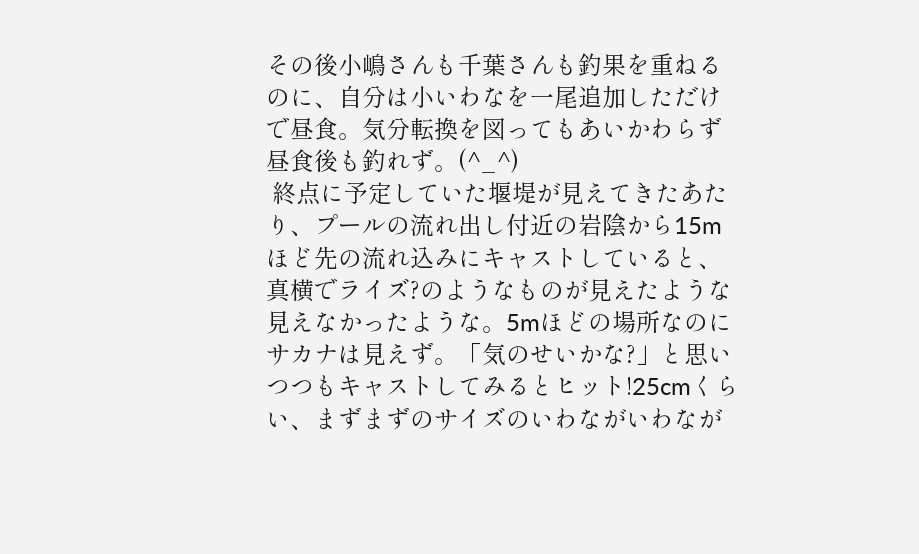その後小嶋さんも千葉さんも釣果を重ねるのに、自分は小いわなを一尾追加しただけで昼食。気分転換を図ってもあいかわらず昼食後も釣れず。(^_^)
 終点に予定していた堰堤が見えてきたあたり、プールの流れ出し付近の岩陰から15mほど先の流れ込みにキャストしていると、真横でライズ?のようなものが見えたような見えなかったような。5mほどの場所なのにサカナは見えず。「気のせいかな?」と思いつつもキャストしてみるとヒット!25cmくらい、まずまずのサイズのいわながいわなが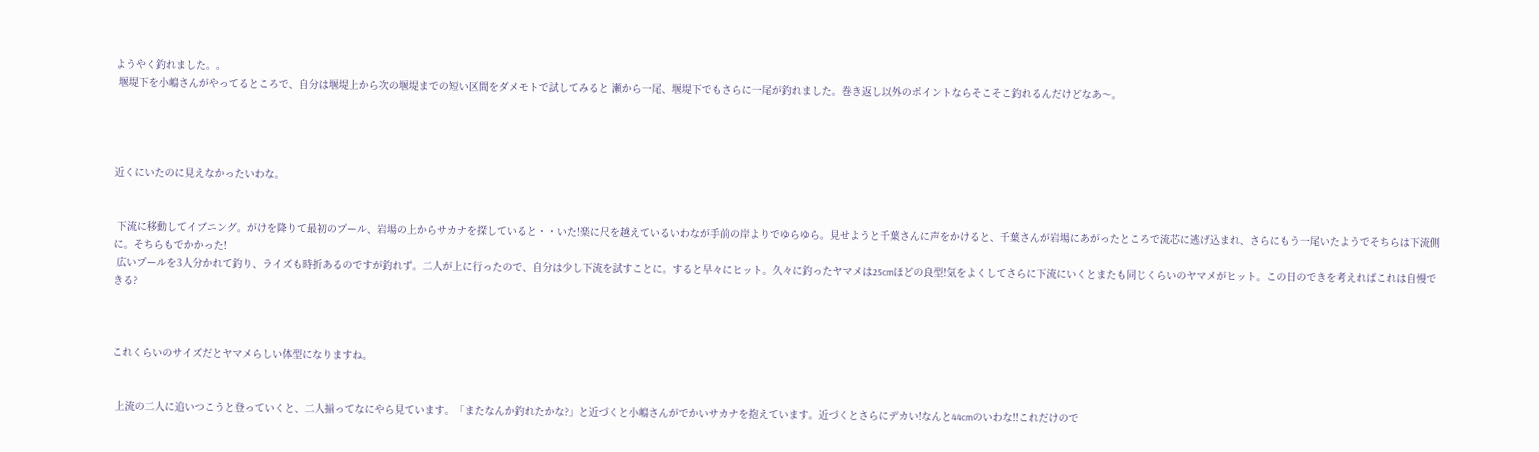ようやく釣れました。。
 堰堤下を小嶋さんがやってるところで、自分は堰堤上から次の堰堤までの短い区間をダメモトで試してみると 瀬から一尾、堰堤下でもさらに一尾が釣れました。巻き返し以外のポイントならそこそこ釣れるんだけどなあ〜。




近くにいたのに見えなかったいわな。


 下流に移動してイブニング。がけを降りて最初のプール、岩場の上からサカナを探していると・・いた!楽に尺を越えているいわなが手前の岸よりでゆらゆら。見せようと千葉さんに声をかけると、千葉さんが岩場にあがったところで流芯に逃げ込まれ、さらにもう一尾いたようでそちらは下流側に。そちらもでかかった!
 広いプールを3人分かれて釣り、ライズも時折あるのですが釣れず。二人が上に行ったので、自分は少し下流を試すことに。すると早々にヒット。久々に釣ったヤマメは25cmほどの良型!気をよくしてさらに下流にいくとまたも同じくらいのヤマメがヒット。この日のできを考えればこれは自慢できる?



これくらいのサイズだとヤマメらしい体型になりますね。


 上流の二人に追いつこうと登っていくと、二人揃ってなにやら見ています。「またなんか釣れたかな?」と近づくと小嶋さんがでかいサカナを抱えています。近づくとさらにデカい!なんと44cmのいわな!!これだけので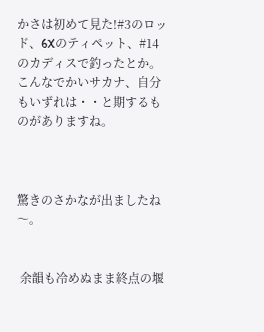かさは初めて見た!#3のロッド、6Xのティペット、#14のカディスで釣ったとか。こんなでかいサカナ、自分もいずれは・・と期するものがありますね。



驚きのさかなが出ましたね〜。


 余韻も冷めぬまま終点の堰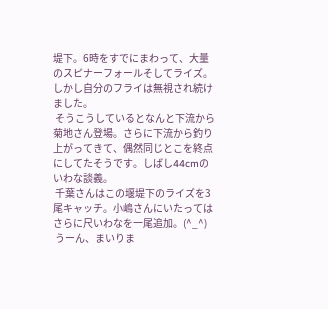堤下。6時をすでにまわって、大量のスピナーフォールそしてライズ。しかし自分のフライは無視され続けました。
 そうこうしているとなんと下流から菊地さん登場。さらに下流から釣り上がってきて、偶然同じとこを終点にしてたそうです。しばし44cmのいわな談義。
 千葉さんはこの堰堤下のライズを3尾キャッチ。小嶋さんにいたってはさらに尺いわなを一尾追加。(^_^)
 うーん、まいりま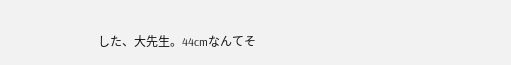した、大先生。44cmなんてそ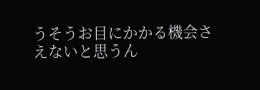うそうお目にかかる機会さえないと思うん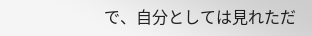で、自分としては見れただ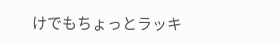けでもちょっとラッキ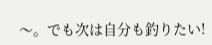〜。でも次は自分も釣りたい!